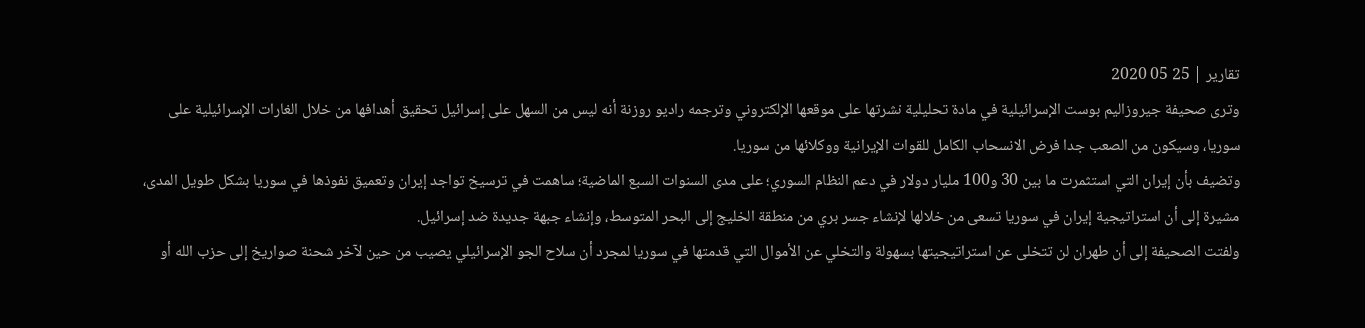تقارير | 25 05 2020
وترى صحيفة جيروزاليم بوست الإسرائيلية في مادة تحليلية نشرتها على موقعها الإلكتروني وترجمه راديو روزنة أنه ليس من السهل على إسرائيل تحقيق أهدافها من خلال الغارات الإسرائيلية على سوريا، وسيكون من الصعب جدا فرض الانسحاب الكامل للقوات الإيرانية ووكلائها من سوريا.
وتضيف بأن إيران التي استثمرت ما بين 30 و100 مليار دولار في دعم النظام السوري؛ على مدى السنوات السبع الماضية؛ ساهمت في ترسيخ تواجد إيران وتعميق نفوذها في سوريا بشكل طويل المدى، مشيرة إلى أن استراتيجية إيران في سوريا تسعى من خلالها لإنشاء جسر بري من منطقة الخليج إلى البحر المتوسط، وإنشاء جبهة جديدة ضد إسرائيل.
ولفتت الصحيفة إلى أن طهران لن تتخلى عن استراتيجيتها بسهولة والتخلي عن الأموال التي قدمتها في سوريا لمجرد أن سلاح الجو الإسرائيلي يصيب من حين لآخر شحنة صواريخ إلى حزب الله أو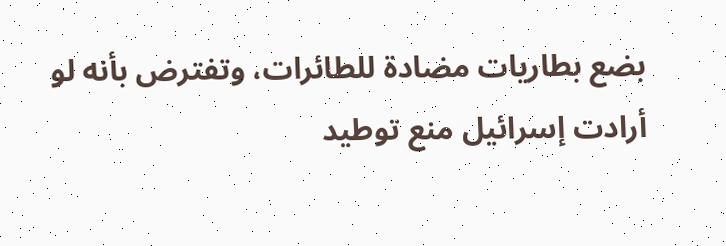بضع بطاريات مضادة للطائرات، وتفترض بأنه لو أرادت إسرائيل منع توطيد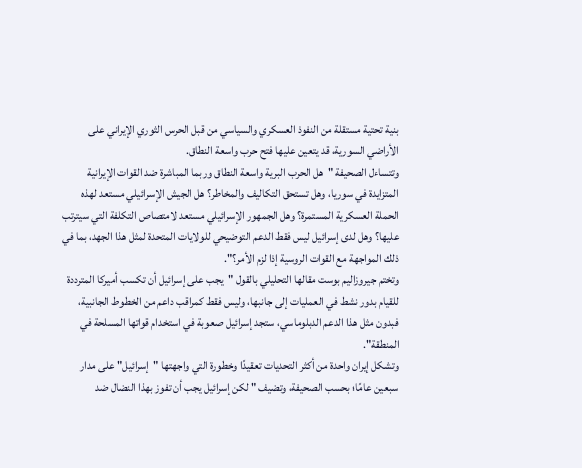بنية تحتية مستقلة من النفوذ العسكري والسياسي من قبل الحرس الثوري الإيراني على الأراضي السورية، قد يتعين عليها فتح حرب واسعة النطاق.
وتتساءل الصحيفة "هل الحرب البرية واسعة النطاق وربما المباشرة ضد القوات الإيرانية المتزايدة في سوريا، وهل تستحق التكاليف والمخاطر؟ هل الجيش الإسرائيلي مستعد لهذه الحملة العسكرية المستمرة؟ وهل الجمهور الإسرائيلي مستعد لامتصاص التكلفة التي سيترتب عليها؟ وهل لدى إسرائيل ليس فقط الدعم التوضيحي للولايات المتحدة لمثل هذا الجهد، بما في ذلك المواجهة مع القوات الروسية إذا لزم الأمر؟".
وتختم جيروزاليم بوست مقالها التحليلي بالقول "يجب على إسرائيل أن تكسب أميركا المترددة للقيام بدور نشط في العمليات إلى جانبها، وليس فقط كمراقب داعم من الخطوط الجانبية، فبدون مثل هذا الدعم الدبلوماسي، ستجد إسرائيل صعوبة في استخدام قواتها المسلحة في المنطقة".
وتشكل إيران واحدة من أكثر التحديات تعقيدًا وخطورة التي واجهتها "إسرائيل" على مدار سبعين عامًا؛ بحسب الصحيفة، وتضيف " لكن إسرائيل يجب أن تفوز بهذا النضال ضد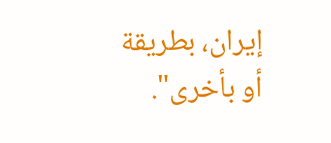إيران، بطريقة أو بأخرى".